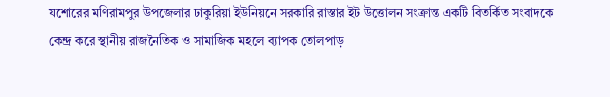যশোরের মণিরামপুর উপজেলার ঢাকুরিয়া ইউনিয়নে সরকারি রাস্তার ইট উত্তোলন সংক্রান্ত একটি বিতর্কিত সংবাদকে কেন্দ্র করে স্থানীয় রাজনৈতিক ও সামাজিক মহলে ব্যাপক তোলপাড়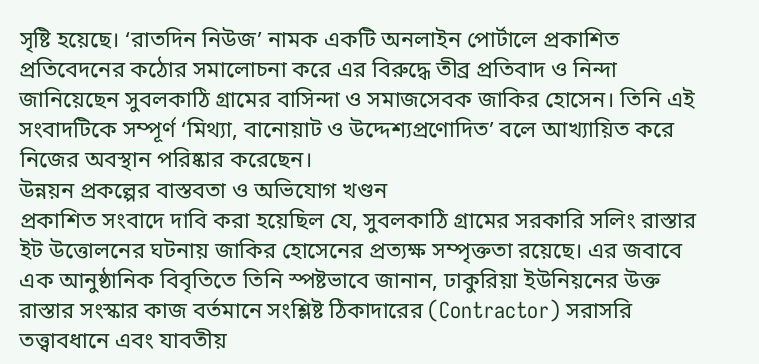সৃষ্টি হয়েছে। ‘রাতদিন নিউজ’ নামক একটি অনলাইন পোর্টালে প্রকাশিত প্রতিবেদনের কঠোর সমালোচনা করে এর বিরুদ্ধে তীব্র প্রতিবাদ ও নিন্দা জানিয়েছেন সুবলকাঠি গ্রামের বাসিন্দা ও সমাজসেবক জাকির হোসেন। তিনি এই সংবাদটিকে সম্পূর্ণ ‘মিথ্যা, বানোয়াট ও উদ্দেশ্যপ্রণোদিত’ বলে আখ্যায়িত করে নিজের অবস্থান পরিষ্কার করেছেন।
উন্নয়ন প্রকল্পের বাস্তবতা ও অভিযোগ খণ্ডন
প্রকাশিত সংবাদে দাবি করা হয়েছিল যে, সুবলকাঠি গ্রামের সরকারি সলিং রাস্তার ইট উত্তোলনের ঘটনায় জাকির হোসেনের প্রত্যক্ষ সম্পৃক্ততা রয়েছে। এর জবাবে এক আনুষ্ঠানিক বিবৃতিতে তিনি স্পষ্টভাবে জানান, ঢাকুরিয়া ইউনিয়নের উক্ত রাস্তার সংস্কার কাজ বর্তমানে সংশ্লিষ্ট ঠিকাদারের (Contractor) সরাসরি তত্ত্বাবধানে এবং যাবতীয়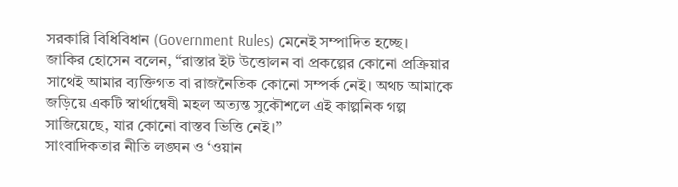সরকারি বিধিবিধান (Government Rules) মেনেই সম্পাদিত হচ্ছে।
জাকির হোসেন বলেন, “রাস্তার ইট উত্তোলন বা প্রকল্পের কোনো প্রক্রিয়ার সাথেই আমার ব্যক্তিগত বা রাজনৈতিক কোনো সম্পর্ক নেই। অথচ আমাকে জড়িয়ে একটি স্বার্থান্বেষী মহল অত্যন্ত সুকৌশলে এই কাল্পনিক গল্প সাজিয়েছে, যার কোনো বাস্তব ভিত্তি নেই।”
সাংবাদিকতার নীতি লঙ্ঘন ও ‘ওয়ান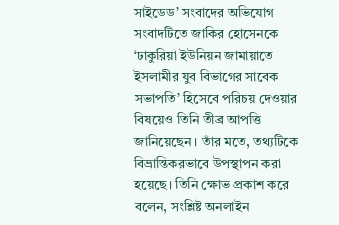সাইডেড’ সংবাদের অভিযোগ
সংবাদটিতে জাকির হোসেনকে ‘ঢাকুরিয়া ইউনিয়ন জামায়াতে ইসলামীর যুব বিভাগের সাবেক সভাপতি’ হিসেবে পরিচয় দেওয়ার বিষয়েও তিনি তীব্র আপত্তি জানিয়েছেন। তাঁর মতে, তথ্যটিকে বিভ্রান্তিকরভাবে উপস্থাপন করা হয়েছে। তিনি ক্ষোভ প্রকাশ করে বলেন, সংশ্লিষ্ট অনলাইন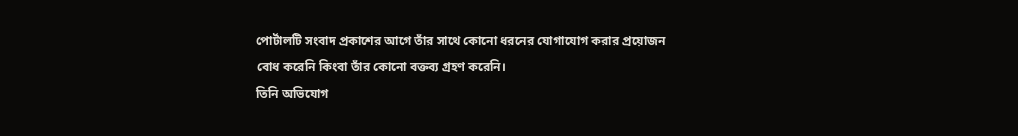পোর্টালটি সংবাদ প্রকাশের আগে তাঁর সাথে কোনো ধরনের যোগাযোগ করার প্রয়োজন বোধ করেনি কিংবা তাঁর কোনো বক্তব্য গ্রহণ করেনি।
তিনি অভিযোগ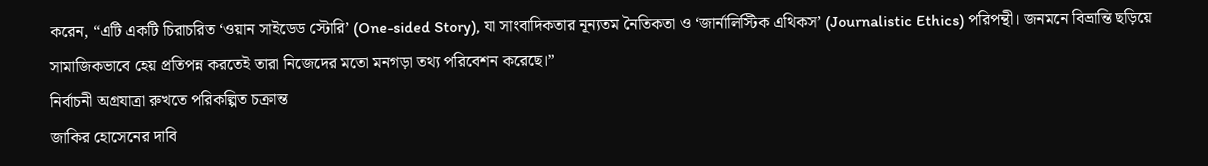করেন, “এটি একটি চিরাচরিত ‘ওয়ান সাইডেড স্টোরি’ (One-sided Story), যা সাংবাদিকতার নূন্যতম নৈতিকতা ও ‘জার্নালিস্টিক এথিকস’ (Journalistic Ethics) পরিপন্থী। জনমনে বিভ্রান্তি ছড়িয়ে সামাজিকভাবে হেয় প্রতিপন্ন করতেই তারা নিজেদের মতো মনগড়া তথ্য পরিবেশন করেছে।”
নির্বাচনী অগ্রযাত্রা রুখতে পরিকল্পিত চক্রান্ত
জাকির হোসেনের দাবি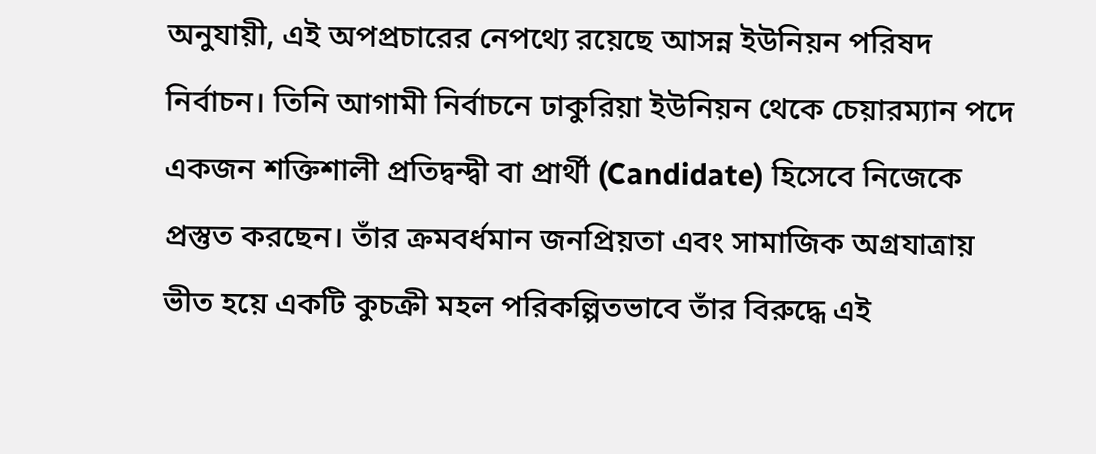অনুযায়ী, এই অপপ্রচারের নেপথ্যে রয়েছে আসন্ন ইউনিয়ন পরিষদ নির্বাচন। তিনি আগামী নির্বাচনে ঢাকুরিয়া ইউনিয়ন থেকে চেয়ারম্যান পদে একজন শক্তিশালী প্রতিদ্বন্দ্বী বা প্রার্থী (Candidate) হিসেবে নিজেকে প্রস্তুত করছেন। তাঁর ক্রমবর্ধমান জনপ্রিয়তা এবং সামাজিক অগ্রযাত্রায় ভীত হয়ে একটি কুচক্রী মহল পরিকল্পিতভাবে তাঁর বিরুদ্ধে এই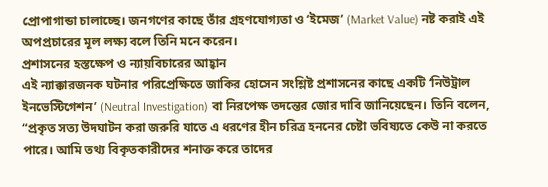প্রোপাগান্ডা চালাচ্ছে। জনগণের কাছে তাঁর গ্রহণযোগ্যতা ও ‘ইমেজ’ (Market Value) নষ্ট করাই এই অপপ্রচারের মূল লক্ষ্য বলে তিনি মনে করেন।
প্রশাসনের হস্তক্ষেপ ও ন্যায়বিচারের আহ্বান
এই ন্যাক্কারজনক ঘটনার পরিপ্রেক্ষিতে জাকির হোসেন সংশ্লিষ্ট প্রশাসনের কাছে একটি ‘নিউট্রাল ইনভেস্টিগেশন’ (Neutral Investigation) বা নিরপেক্ষ তদন্তের জোর দাবি জানিয়েছেন। তিনি বলেন, “প্রকৃত সত্য উদঘাটন করা জরুরি যাতে এ ধরণের হীন চরিত্র হননের চেষ্টা ভবিষ্যতে কেউ না করতে পারে। আমি তথ্য বিকৃতকারীদের শনাক্ত করে তাদের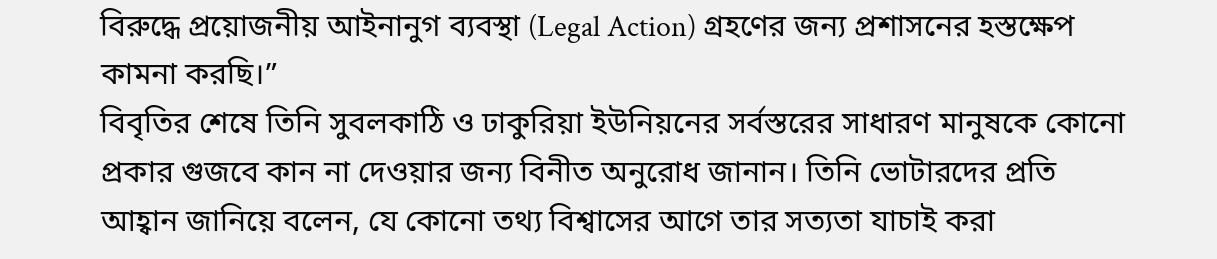বিরুদ্ধে প্রয়োজনীয় আইনানুগ ব্যবস্থা (Legal Action) গ্রহণের জন্য প্রশাসনের হস্তক্ষেপ কামনা করছি।”
বিবৃতির শেষে তিনি সুবলকাঠি ও ঢাকুরিয়া ইউনিয়নের সর্বস্তরের সাধারণ মানুষকে কোনো প্রকার গুজবে কান না দেওয়ার জন্য বিনীত অনুরোধ জানান। তিনি ভোটারদের প্রতি আহ্বান জানিয়ে বলেন, যে কোনো তথ্য বিশ্বাসের আগে তার সত্যতা যাচাই করা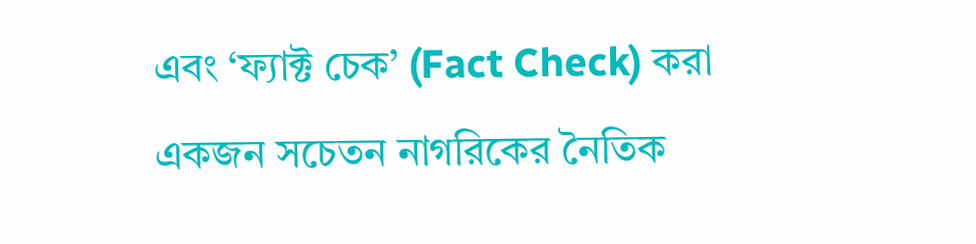এবং ‘ফ্যাক্ট চেক’ (Fact Check) করা একজন সচেতন নাগরিকের নৈতিক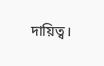দায়িত্ব।